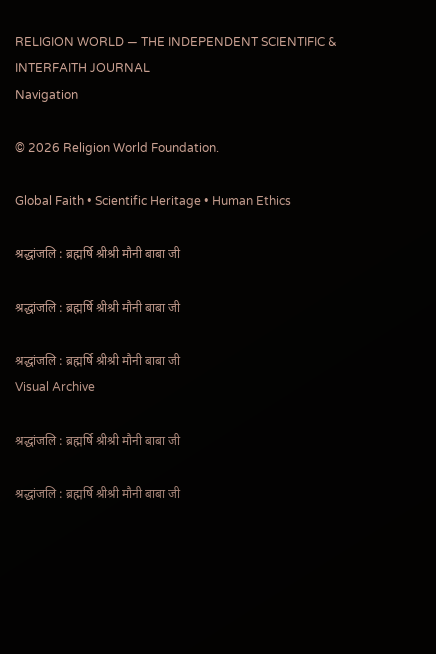RELIGION WORLD — THE INDEPENDENT SCIENTIFIC & INTERFAITH JOURNAL
Navigation

© 2026 Religion World Foundation.

Global Faith • Scientific Heritage • Human Ethics

श्रद्धांजलि : ब्रह्मर्षि श्रीश्री मौनी बाबा जी

श्रद्धांजलि : ब्रह्मर्षि श्रीश्री मौनी बाबा जी

श्रद्धांजलि : ब्रह्मर्षि श्रीश्री मौनी बाबा जी
Visual Archive

श्रद्धांजलि : ब्रह्मर्षि श्रीश्री मौनी बाबा जी

श्रद्धांजलि : ब्रह्मर्षि श्रीश्री मौनी बाबा जी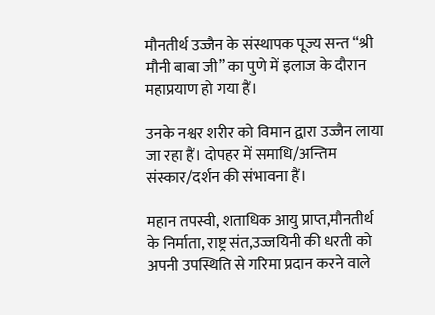मौनतीर्थ उज्जैन के संस्थापक पूज्य सन्त “श्री मौनी बाबा जी” का पुणे में इलाज के दौरान महाप्रयाण हो गया हैं।

उनके नश्वर शरीर को विमान द्वारा उज्जैन लाया जा रहा हैं। दोपहर में समाधि/अन्तिम संस्कार/दर्शन की संभावना हैं।

महान तपस्वी, शताधिक आयु प्राप्त,मौनतीर्थ के निर्माता, राष्ट्र संत,उज्जयिनी की धरती को अपनी उपस्थिति से गरिमा प्रदान करने वाले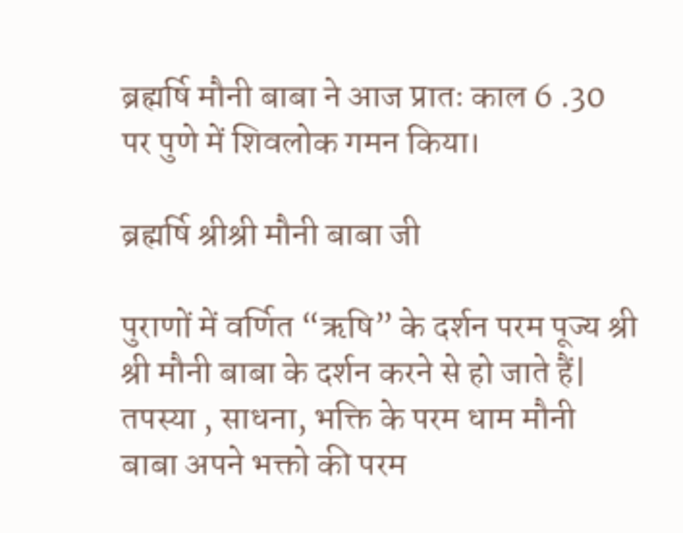ब्रह्मर्षि मौनी बाबा ने आज प्रातः काल 6 .30 पर पुणे में शिवलोक गमन किया।

ब्रह्मर्षि श्रीश्री मौनी बाबा जी

पुराणों में वर्णित “ऋषि” के दर्शन परम पूज्य श्री श्री मौनी बाबा के दर्शन करने से हो जाते हैं| तपस्या , साधना, भक्ति के परम धाम मौनी बाबा अपने भक्तो की परम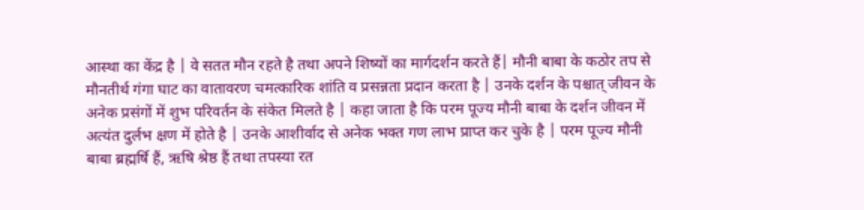आस्था का केंद्र है | वे सतत मौन रहते है तथा अपने शिष्यों का मार्गदर्शन करते हैं| मौनी बाबा के कठोर तप से मौनतीर्थ गंगा घाट का वातावरण चमत्कारिक शांति व प्रसन्नता प्रदान करता है | उनके दर्शन के पश्चात् जीवन के अनेक प्रसंगों में शुभ परिवर्तन के संकेत मिलते है | कहा जाता है कि परम पूज्य मौनी बाबा के दर्शन जीवन में अत्यंत दुर्लभ क्षण में होते है | उनके आशीर्वाद से अनेक भक्त गण लाभ प्राप्त कर चुके है | परम पूज्य मौनी बाबा ब्रह्मर्षि हैं, ऋषि श्रेष्ठ हैं तथा तपस्या रत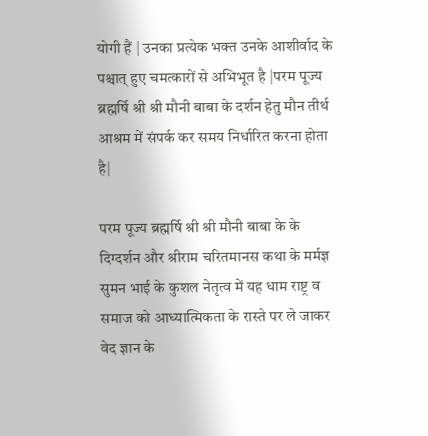योगी हैं | उनका प्रत्येक भक्त उनके आशीर्वाद के पश्चात् हुए चमत्कारों से अभिभूत है |परम पूज्य ब्रह्मर्षि श्री श्री मौनी बाबा के दर्शन हेतु मौन तीर्थ आश्रम में संपर्क कर समय निर्धारित करना होता है|

परम पूज्य ब्रह्मर्षि श्री श्री मौनी बाबा के के दिग्दर्शन और श्रीराम चरितमानस कथा के मर्मज्ञ सुमन भाई के कुशल नेतृत्व में यह धाम राष्ट्र व समाज को आध्यात्मिकता के रास्ते पर ले जाकर वेद ज्ञान के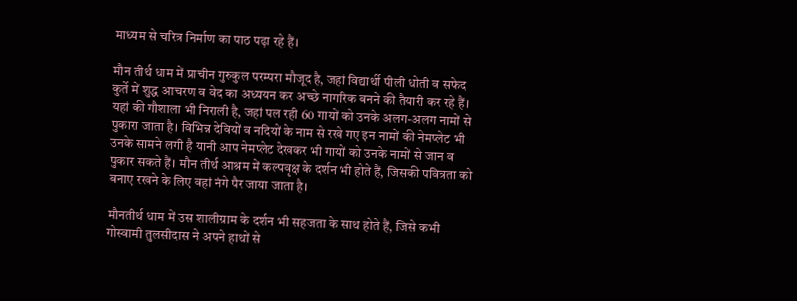माध्यम से चरित्र निर्माण का पाठ पढ़ा रहे हैं।

मौन तीर्थ धाम में प्राचीन गुरुकुल परम्परा मौजूद है, जहां विद्यार्थी पीली धोती व सफेद कुर्ते में शुद्ध आचरण व वेद का अध्ययन कर अच्छे नागरिक बनने की तैयारी कर रहे हैं। यहां की गौशाला भी निराली है, जहां पल रही 60 गायों को उनके अलग-अलग नामों से पुकारा जाता है। विभिन्न देवियों व नदियों के नाम से रखे गए इन नामों की नेमप्लेट भी उनके सामने लगी है यानी आप नेमप्लेट देखकर भी गायों को उनके नामों से जान व पुकार सकते हैं। मौन तीर्थ आश्रम में कल्पवृक्ष के दर्शन भी होते हैं, जिसकी पवित्रता को बनाए रखने के लिए वहां नंगे पैर जाया जाता है।

मौनतीर्थ धाम में उस शालीग्राम के दर्शन भी सहजता के साथ होते हैं, जिसे कभी गोस्वामी तुलसीदास ने अपने हाथों से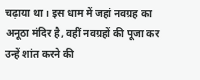चढ़ाया था। इस धाम में जहां नवग्रह का अनूठा मंदिर है, वहीं नवग्रहों की पूजा कर उन्हें शांत करने की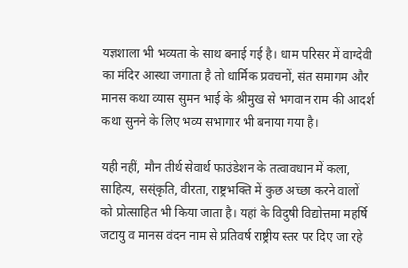यज्ञशाला भी भव्यता के साथ बनाई गई है। धाम परिसर में वाग्देवी का मंदिर आस्था जगाता है तो धार्मिक प्रवचनों, संत समागम और मानस कथा व्यास सुमन भाई के श्रीमुख से भगवान राम की आदर्श कथा सुनने के लिए भव्य सभागार भी बनाया गया है।

यही नहीं, मौन तीर्थ सेवार्थ फाउंडेशन के तत्वावधान में कला, साहित्य, सस्ंकृति, वीरता, राष्ट्रभक्ति में कुछ अच्छा करने वालों को प्रोत्साहित भी किया जाता है। यहां के विदुषी विद्योत्तमा महर्षि जटायु व मानस वंदन नाम से प्रतिवर्ष राष्ट्रीय स्तर पर दिए जा रहे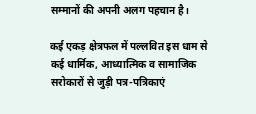सम्मानों की अपनी अलग पहचान है।

कई एकड़ क्षेत्रफल में पल्लवित इस धाम से कई धार्मिक, आध्यात्मिक व सामाजिक सरोकारों से जुड़ी पत्र-पत्रिकाएं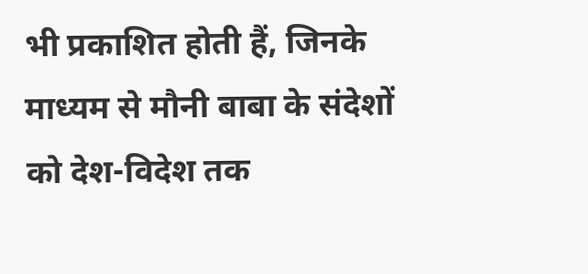भी प्रकाशित होती हैं, जिनके माध्यम से मौनी बाबा के संदेशों को देश-विदेश तक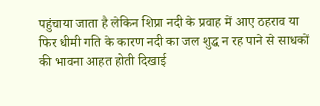पहुंचाया जाता है लेकिन शिप्रा नदी के प्रवाह में आए ठहराव या फिर धीमी गति के कारण नदी का जल शुद्ध न रह पाने से साधकों की भावना आहत होती दिखाई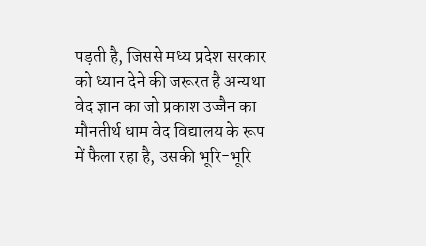पड़ती है, जिससे मध्य प्रदेश सरकार को ध्यान देने की जरूरत है अन्यथा वेद ज्ञान का जो प्रकाश उज्जैन का मौनतीर्थ धाम वेद विद्यालय के रूप में फैला रहा है, उसकी भूरि-भूरि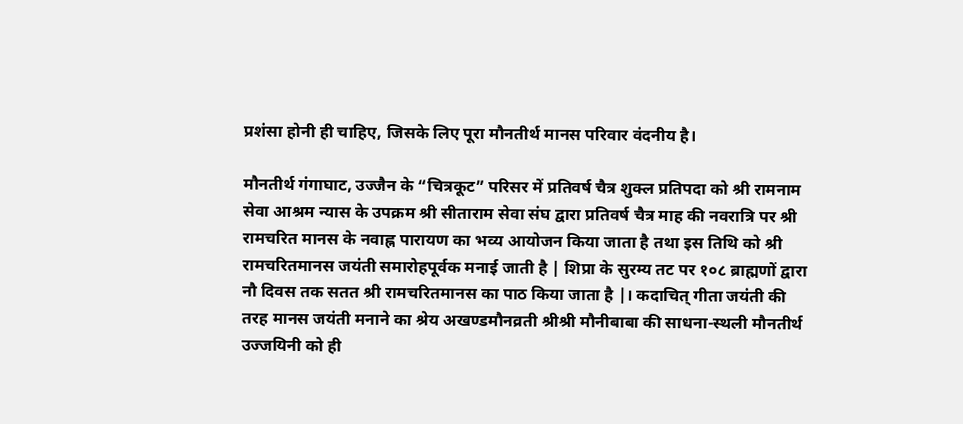प्रशंसा होनी ही चाहिए, जिसके लिए पूरा मौनतीर्थ मानस परिवार वंदनीय है।

मौनतीर्थ गंगाघाट, उज्जैन के “चित्रकूट” परिसर में प्रतिवर्ष चैत्र शुक्ल प्रतिपदा को श्री रामनाम सेवा आश्रम न्यास के उपक्रम श्री सीताराम सेवा संघ द्वारा प्रतिवर्ष चैत्र माह की नवरात्रि पर श्री रामचरित मानस के नवाह्न पारायण का भव्य आयोजन किया जाता है तथा इस तिथि को श्री रामचरितमानस जयंती समारोहपूर्वक मनाई जाती है | शिप्रा के सुरम्य तट पर १०८ ब्राह्मणों द्वारा नौ दिवस तक सतत श्री रामचरितमानस का पाठ किया जाता है |। कदाचित् गीता जयंती की तरह मानस जयंती मनाने का श्रेय अखण्डमौनव्रती श्रीश्री मौनीबाबा की साधना-स्थली मौनतीर्थ उज्जयिनी को ही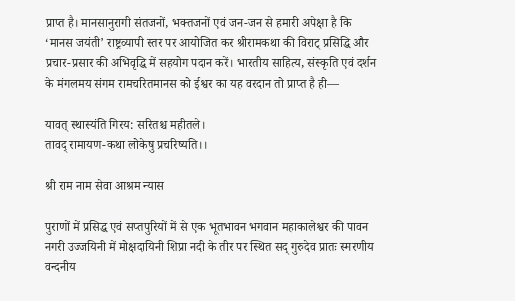प्राप्त है। मानसानुरागी संतजनों, भक्तजनों एवं जन-जन से हमारी अपेक्षा है कि ‘मानस जयंती’ राष्ट्रव्यापी स्तर पर आयोजित कर श्रीरामकथा की विराट् प्रसिद्धि और प्रचार-प्रसार की अभिवृद्धि में सहयोग पदान करें। भारतीय साहित्य, संस्कृति एवं दर्शन के मंगलमय संगम रामचरितमानस को ईश्वर का यह वरदान तो प्राप्त है ही—

यावत् स्थास्यंति गिरय: सरितश्च महीतले।
तावद् रामायण-कथा लोकेषु प्रचरिष्यति।।

श्री राम नाम सेवा आश्रम न्यास

पुराणों में प्रसिद्ध एवं सप्तपुरियों में से एक भूतभावन भगवान महाकालेश्वर की पावन नगरी उज्जयिनी में मोक्षदायिनी शिप्रा नदी के तीर पर स्थित सद् गुरुदेव प्रातः स्मरणीय वन्दनीय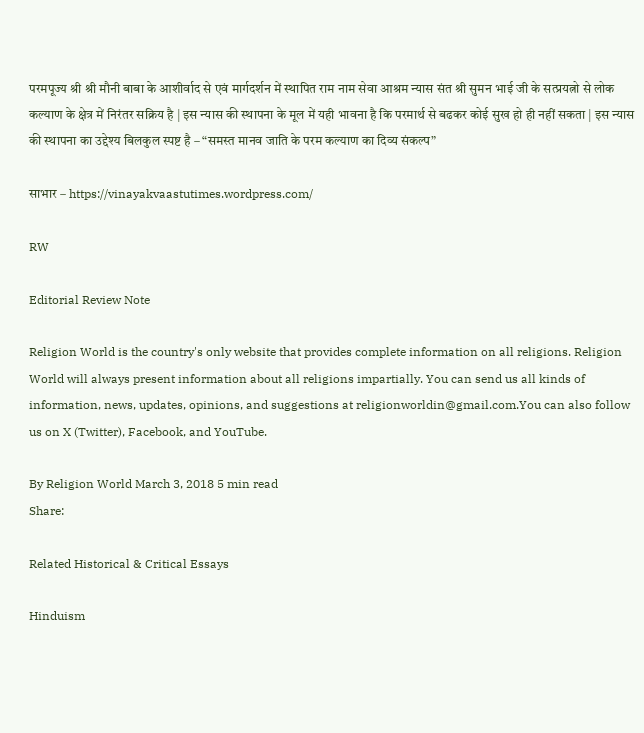परमपूज्य श्री श्री मौनी बाबा के आशीर्वाद से एवं मार्गदर्शन में स्थापित राम नाम सेवा आश्रम न्यास संत श्री सुमन भाई जी के सत्प्रयत्नो से लोक कल्याण के क्षेत्र में निरंतर सक्रिय है | इस न्यास की स्थापना के मूल में यही भावना है कि परमार्थ से बढकर कोई सुख हो ही नहीं सकता | इस न्यास की स्थापना का उद्देश्य बिलकुल स्पष्ट है – “समस्त मानव जाति के परम कल्याण का दिव्य संकल्प”

साभार – https://vinayakvaastutimes.wordpress.com/

RW

Editorial Review Note

Religion World is the country's only website that provides complete information on all religions. Religion World will always present information about all religions impartially. You can send us all kinds of information, news, updates, opinions, and suggestions at religionworldin@gmail.com.You can also follow us on X (Twitter), Facebook, and YouTube.

By Religion World March 3, 2018 5 min read
Share:

Related Historical & Critical Essays

Hinduism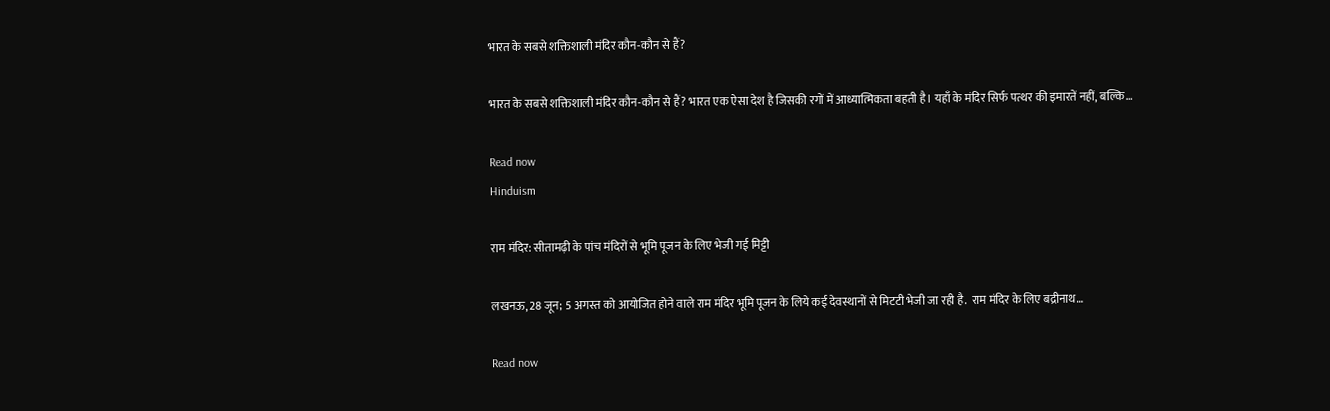भारत के सबसे शक्तिशाली मंदिर कौन-कौन से हैं?

भारत के सबसे शक्तिशाली मंदिर कौन-कौन से हैं? भारत एक ऐसा देश है जिसकी रगों में आध्यात्मिकता बहती है। यहाँ के मंदिर सिर्फ पत्थर की इमारतें नहीं, बल्कि…

Read now
Hinduism

राम मंदिर: सीतामढ़ी के पांच मंदिरों से भूमि पूजन के लिए भेजी गई मिट्टी

लखनऊ, 28 जून; 5 अगस्त को आयोजित होने वाले राम मंदिर भूमि पूजन के लिये कई देवस्थानों से मिटटी भेजी जा रही है.  राम मंदिर के लिए बद्रीनाथ…

Read now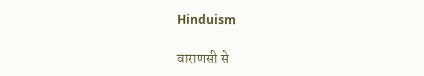Hinduism

वाराणसी से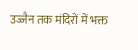उज्जैन तक मंदिरों में भक्त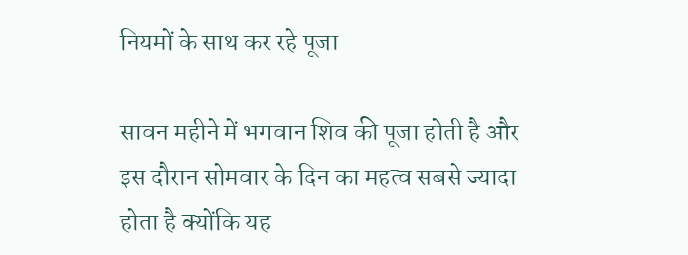नियमों के साथ कर रहे पूजा

सावन महीने में भगवान शिव की पूजा होती है और इस दौरान सोमवार के दिन का महत्व सबसे ज्यादा होता है क्योंकि यह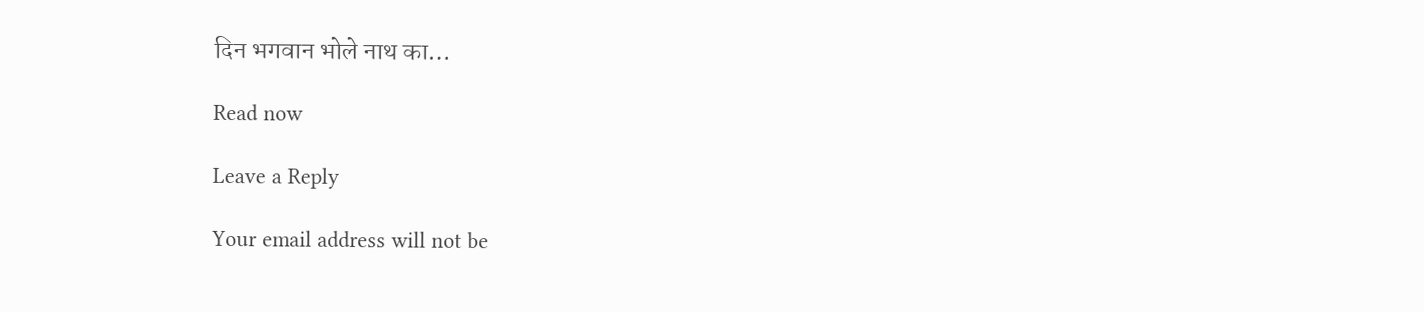दिन भगवान भोले नाथ का…

Read now

Leave a Reply

Your email address will not be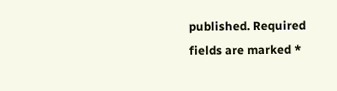published. Required fields are marked *